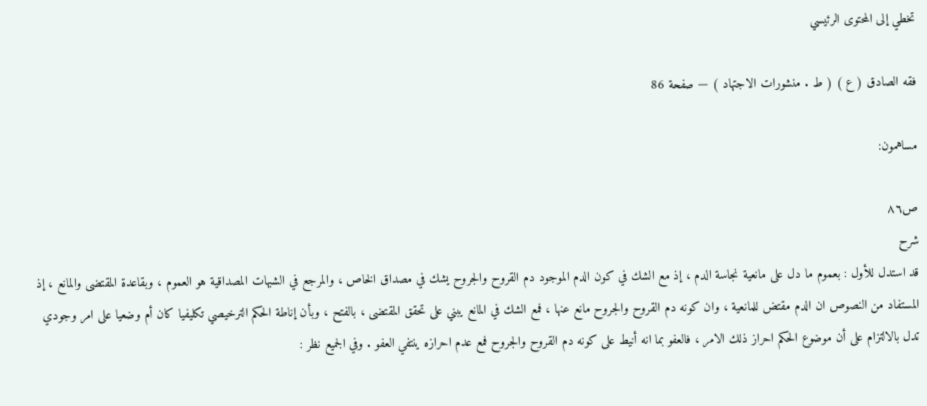تخطي إلى المحتوى الرئيسي

فقه الصادق ( ع ) ( ط . منشورات الاجتهاد ) — صفحة 86

مساهمون:

ص٨٦
شرح
قد استدل للأول : بعموم ما دل على مانعية نجاسة الدم ، إذ مع الشك في كون الدم الموجود دم القروح والجروح يشك في مصداق الخاص ، والمرجع في الشبهات المصداقية هو العموم ، وبقاعدة المقتضى والمانع ، إذ المستفاد من النصوص ان الدم مقتض للمانعية ، وان كونه دم القروح والجروح مانع عنها ، فمع الشك في المانع يبني على تحقق المقتضى ، بالفتح ، وبأن إناطة الحكم الترخيصي تكليفيا كان أم وضعيا على امر وجودي تدل بالالتزام على أن موضوع الحكم احراز ذلك الامر ، فالعفو بما انه أنيط على كونه دم القروح والجروح فمع عدم احرازه ينتفي العفو . وفي الجميع نظر :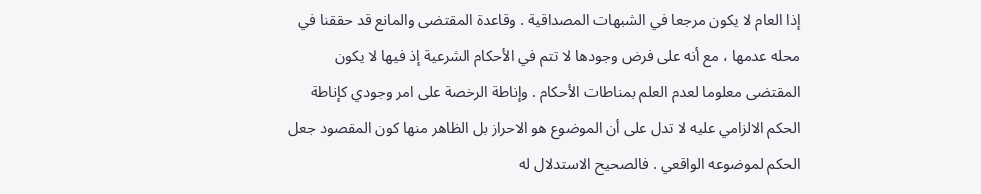إذا العام لا يكون مرجعا في الشبهات المصداقية . وقاعدة المقتضى والمانع قد حققنا في محله عدمها ، مع أنه على فرض وجودها لا تتم في الأحكام الشرعية إذ فيها لا يكون المقتضى معلوما لعدم العلم بمناطات الأحكام . وإناطة الرخصة على امر وجودي كإناطة الحكم الالزامي عليه لا تدل على أن الموضوع هو الاحراز بل الظاهر منها كون المقصود جعل الحكم لموضوعه الواقعي . فالصحيح الاستدلال له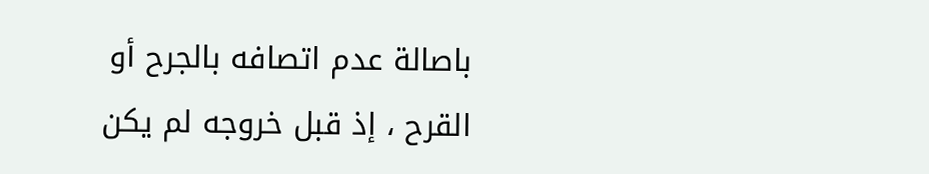باصالة عدم اتصافه بالجرح أو القرح ، إذ قبل خروجه لم يكن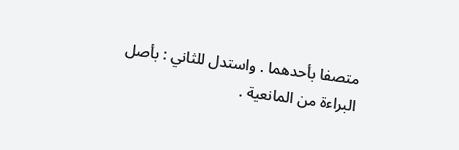متصفا بأحدهما . واستدل للثاني : بأصل البراءة من المانعية .